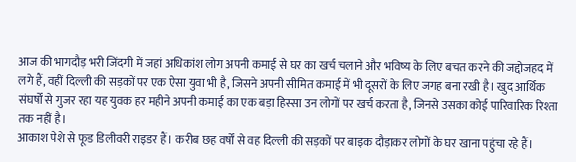आज की भागदौड़ भरी जिंदगी में जहां अधिकांश लोग अपनी कमाई से घर का खर्च चलाने और भविष्य के लिए बचत करने की जद्दोजहद में लगे हैं, वहीं दिल्ली की सड़कों पर एक ऐसा युवा भी है, जिसने अपनी सीमित कमाई में भी दूसरों के लिए जगह बना रखी है। खुद आर्थिक संघर्षों से गुजर रहा यह युवक हर महीने अपनी कमाई का एक बड़ा हिस्सा उन लोगों पर खर्च करता है, जिनसे उसका कोई पारिवारिक रिश्ता तक नहीं है।
आकाश पेशे से फूड डिलीवरी राइडर हैं। करीब छह वर्षों से वह दिल्ली की सड़कों पर बाइक दौड़ाकर लोगों के घर खाना पहुंचा रहे हैं।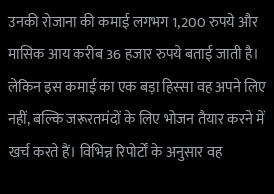उनकी रोजाना की कमाई लगभग 1,200 रुपये और मासिक आय करीब 36 हजार रुपये बताई जाती है। लेकिन इस कमाई का एक बड़ा हिस्सा वह अपने लिए नहीं, बल्कि जरूरतमंदों के लिए भोजन तैयार करने में खर्च करते हैं। विभिन्न रिपोर्टों के अनुसार वह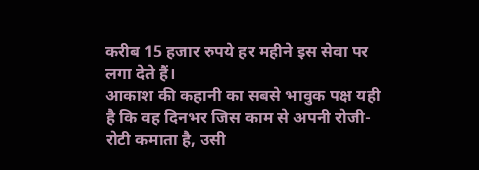करीब 15 हजार रुपये हर महीने इस सेवा पर लगा देते हैं।
आकाश की कहानी का सबसे भावुक पक्ष यही है कि वह दिनभर जिस काम से अपनी रोजी-रोटी कमाता है, उसी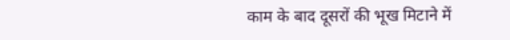काम के बाद दूसरों की भूख मिटाने में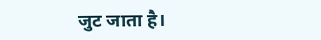जुट जाता है।